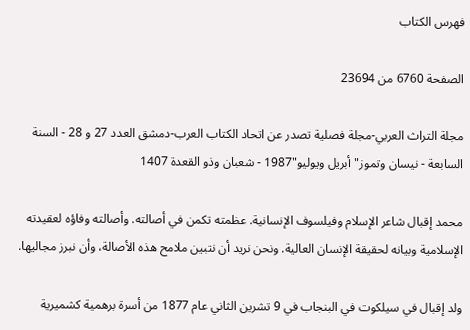فهرس الكتاب

الصفحة 6760 من 23694

مجلة التراث العربي-مجلة فصلية تصدر عن اتحاد الكتاب العرب-دمشق العدد 27 و 28 - السنة السابعة - نيسان وتموز"أبريل ويوليو"1987 - شعبان وذو القعدة 1407

محمد إقبال شاعر الإسلام وفيلسوف الإنسانية. عظمته تكمن في أصالته. وأصالته وفاؤه لعقيدته الإسلامية وبيانه لحقيقة الإنسان العالية. ونحن نريد أن نتبين ملامح هذه الأصالة، وأن نبرز مجاليها.

ولد إقبال في سيلكوت في البنجاب في 9 تشرين الثاني عام 1877 من أسرة برهمية كشميرية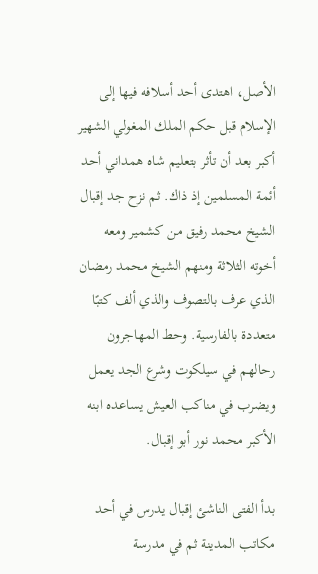الأصل، اهتدى أحد أسلافه فيها إلى الإسلام قبل حكم الملك المغولي الشهير أكبر بعد أن تأثر بتعليم شاه همداني أحد أئمة المسلمين إذ ذاك. ثم نزح جد إقبال الشيخ محمد رفيق من كشمير ومعه أخوته الثلاثة ومنهم الشيخ محمد رمضان الذي عرف بالتصوف والذي ألف كتبًا متعددة بالفارسية. وحط المهاجرون رحالهم في سيلكوت وشرع الجد يعمل ويضرب في مناكب العيش يساعده ابنه الأكبر محمد نور أبو إقبال.

بدأ الفتى الناشئ إقبال يدرس في أحد مكاتب المدينة ثم في مدرسة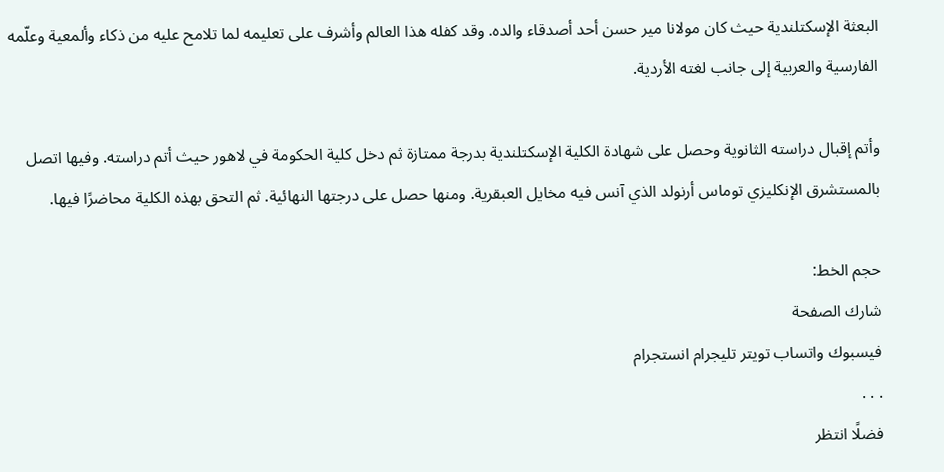البعثة الإسكتلندية حيث كان مولانا مير حسن أحد أصدقاء والده. وقد كفله هذا العالم وأشرف على تعليمه لما تلامح عليه من ذكاء وألمعية وعلّمه الفارسية والعربية إلى جانب لغته الأردية.

وأتم إقبال دراسته الثانوية وحصل على شهادة الكلية الإسكتلندية بدرجة ممتازة ثم دخل كلية الحكومة في لاهور حيث أتم دراسته. وفيها اتصل بالمستشرق الإنكليزي توماس أرنولد الذي آنس فيه مخايل العبقرية. ومنها حصل على درجتها النهائية. ثم التحق بهذه الكلية محاضرًا فيها.

حجم الخط:
شارك الصفحة
فيسبوك واتساب تويتر تليجرام انستجرام
. . .
فضلًا انتظر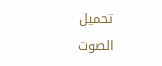تحميل الصوت